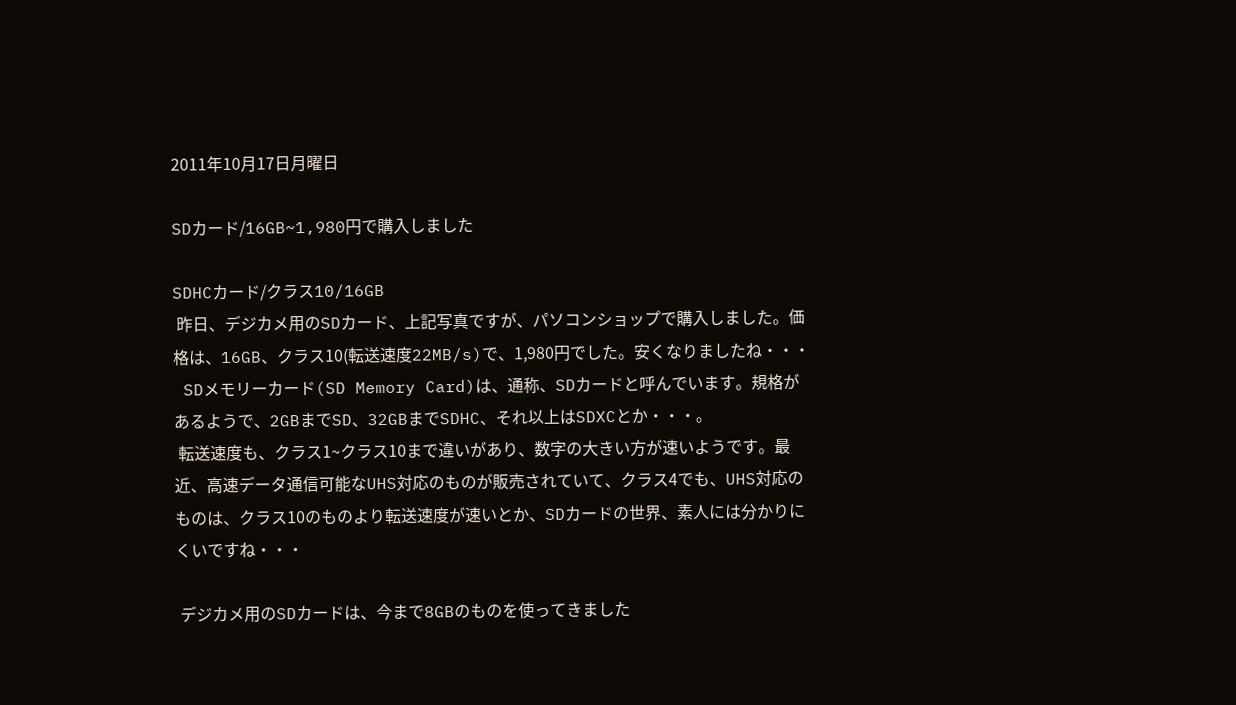2011年10月17日月曜日

SDカード/16GB~1,980円で購入しました

SDHCカード/クラス10/16GB
 昨日、デジカメ用のSDカード、上記写真ですが、パソコンショップで購入しました。価格は、16GB、クラス10(転送速度22MB/s)で、1,980円でした。安くなりましたね・・・
 SDメモリーカード(SD Memory Card)は、通称、SDカードと呼んでいます。規格があるようで、2GBまでSD、32GBまでSDHC、それ以上はSDXCとか・・・。
 転送速度も、クラス1~クラス10まで違いがあり、数字の大きい方が速いようです。最近、高速データ通信可能なUHS対応のものが販売されていて、クラス4でも、UHS対応のものは、クラス10のものより転送速度が速いとか、SDカードの世界、素人には分かりにくいですね・・・

 デジカメ用のSDカードは、今まで8GBのものを使ってきました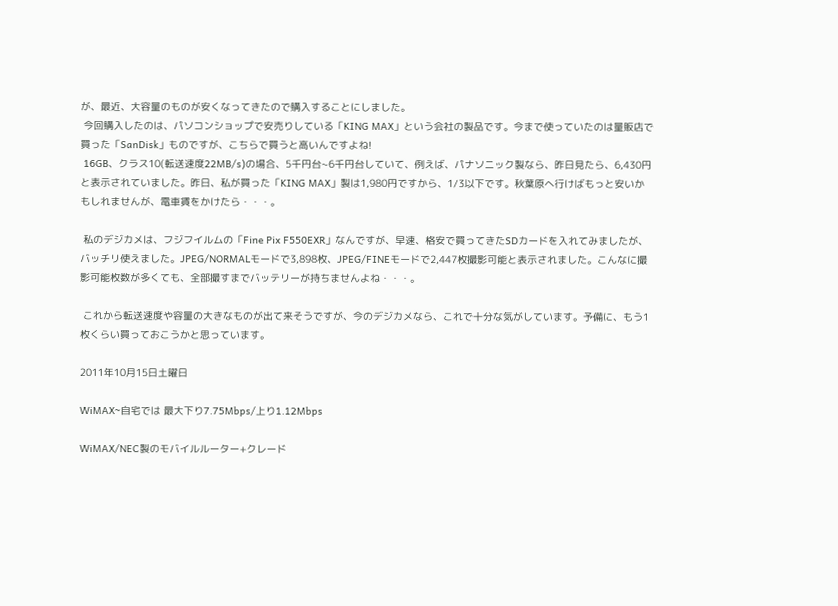が、最近、大容量のものが安くなってきたので購入することにしました。
 今回購入したのは、パソコンショップで安売りしている「KING MAX」という会社の製品です。今まで使っていたのは量販店で買った「SanDisk」ものですが、こちらで買うと高いんですよね!
 16GB、クラス10(転送速度22MB/s)の場合、5千円台~6千円台していて、例えば、パナソニック製なら、昨日見たら、6,430円と表示されていました。昨日、私が買った「KING MAX」製は1,980円ですから、1/3以下です。秋葉原へ行けばもっと安いかもしれませんが、電車賃をかけたら・・・。

 私のデジカメは、フジフイルムの「Fine Pix F550EXR」なんですが、早速、格安で買ってきたSDカードを入れてみましたが、バッチリ使えました。JPEG/NORMALモードで3,898枚、JPEG/FINEモードで2,447枚撮影可能と表示されました。こんなに撮影可能枚数が多くても、全部撮すまでバッテリーが持ちませんよね・・・。

 これから転送速度や容量の大きなものが出て来そうですが、今のデジカメなら、これで十分な気がしています。予備に、もう1枚くらい買っておこうかと思っています。

2011年10月15日土曜日

WiMAX~自宅では 最大下り7.75Mbps/上り1.12Mbps

WiMAX/NEC製のモバイルルーター+クレード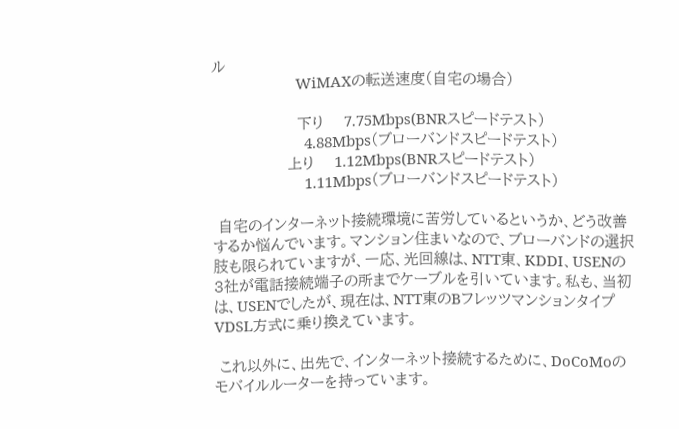ル
                     WiMAXの転送速度(自宅の場合)

                 下り    7.75Mbps(BNRスピードテスト)
                       4.88Mbps(ブローバンドスピードテスト)
               上り    1.12Mbps(BNRスピードテスト)
                       1.11Mbps(ブローバンドスピードテスト)

 自宅のインターネット接続環境に苦労しているというか、どう改善するか悩んでいます。マンション住まいなので、ブローバンドの選択肢も限られていますが、一応、光回線は、NTT東、KDDI、USENの3社が電話接続端子の所までケーブルを引いています。私も、当初は、USENでしたが、現在は、NTT東のBフレッツマンションタイプVDSL方式に乗り換えています。

 これ以外に、出先で、インターネット接続するために、DoCoMoのモバイルルーターを持っています。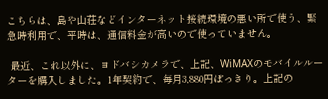こちらは、島や山荘などインターネット接続環境の悪い所で使う、緊急時利用で、平時は、通信料金が高いので使っていません。

 最近、これ以外に、ヨドバシカメラで、上記、WiMAXのモバイルルーターを購入しました。1年契約で、毎月3,880円ぽっきり。上記の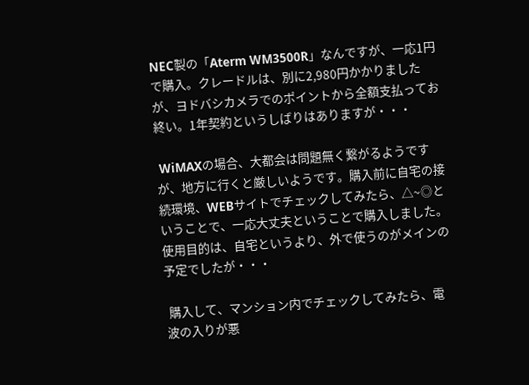NEC製の「Aterm WM3500R」なんですが、一応1円で購入。クレードルは、別に2,980円かかりましたが、ヨドバシカメラでのポイントから全額支払ってお終い。1年契約というしばりはありますが・・・

 WiMAXの場合、大都会は問題無く繋がるようですが、地方に行くと厳しいようです。購入前に自宅の接続環境、WEBサイトでチェックしてみたら、△~◎ということで、一応大丈夫ということで購入しました。使用目的は、自宅というより、外で使うのがメインの予定でしたが・・・

 購入して、マンション内でチェックしてみたら、電波の入りが悪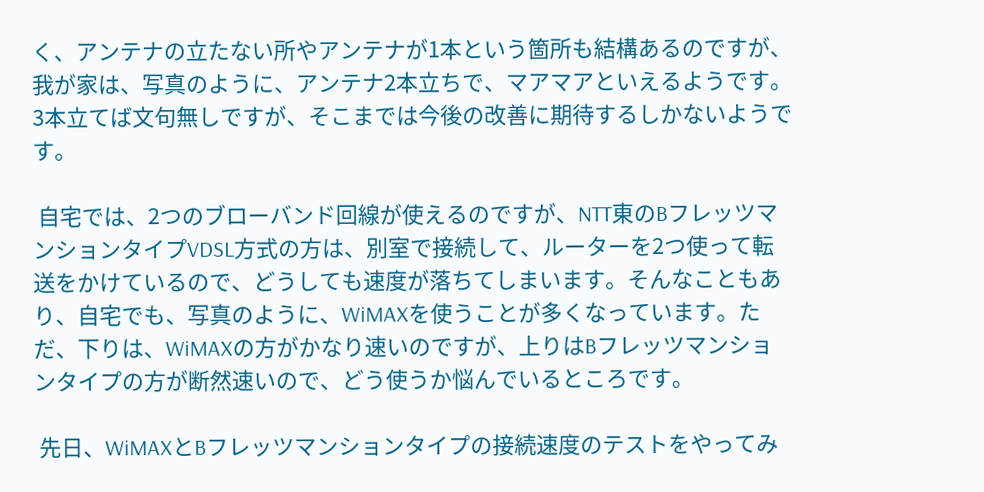く、アンテナの立たない所やアンテナが1本という箇所も結構あるのですが、我が家は、写真のように、アンテナ2本立ちで、マアマアといえるようです。3本立てば文句無しですが、そこまでは今後の改善に期待するしかないようです。

 自宅では、2つのブローバンド回線が使えるのですが、NTT東のBフレッツマンションタイプVDSL方式の方は、別室で接続して、ルーターを2つ使って転送をかけているので、どうしても速度が落ちてしまいます。そんなこともあり、自宅でも、写真のように、WiMAXを使うことが多くなっています。ただ、下りは、WiMAXの方がかなり速いのですが、上りはBフレッツマンションタイプの方が断然速いので、どう使うか悩んでいるところです。

 先日、WiMAXとBフレッツマンションタイプの接続速度のテストをやってみ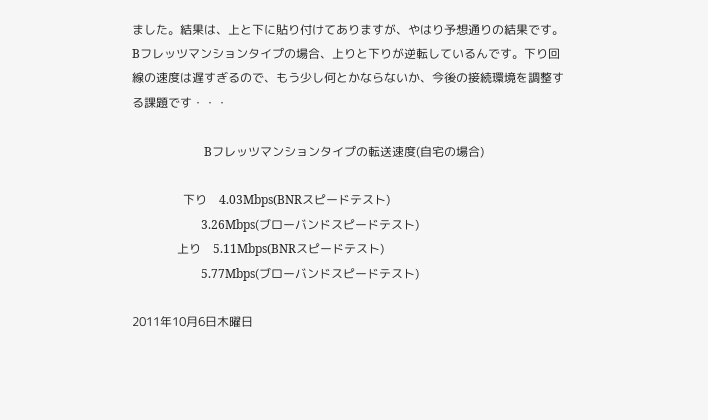ました。結果は、上と下に貼り付けてありますが、やはり予想通りの結果です。Bフレッツマンションタイプの場合、上りと下りが逆転しているんです。下り回線の速度は遅すぎるので、もう少し何とかならないか、今後の接続環境を調整する課題です・・・

                        Bフレッツマンションタイプの転送速度(自宅の場合)

                 下り    4.03Mbps(BNRスピードテスト)
                       3.26Mbps(ブローバンドスピードテスト)
               上り    5.11Mbps(BNRスピードテスト)
                       5.77Mbps(ブローバンドスピードテスト)

2011年10月6日木曜日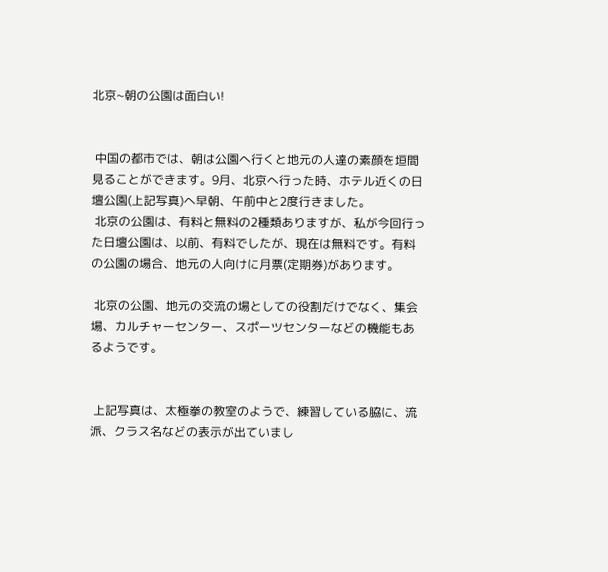北京~朝の公園は面白い!


 中国の都市では、朝は公園へ行くと地元の人達の素顔を垣間見ることができます。9月、北京へ行った時、ホテル近くの日壇公園(上記写真)へ早朝、午前中と2度行きました。
 北京の公園は、有料と無料の2種類ありますが、私が今回行った日壇公園は、以前、有料でしたが、現在は無料です。有料の公園の場合、地元の人向けに月票(定期券)があります。

 北京の公園、地元の交流の場としての役割だけでなく、集会場、カルチャーセンター、スポーツセンターなどの機能もあるようです。


 上記写真は、太極拳の教室のようで、練習している脇に、流派、クラス名などの表示が出ていまし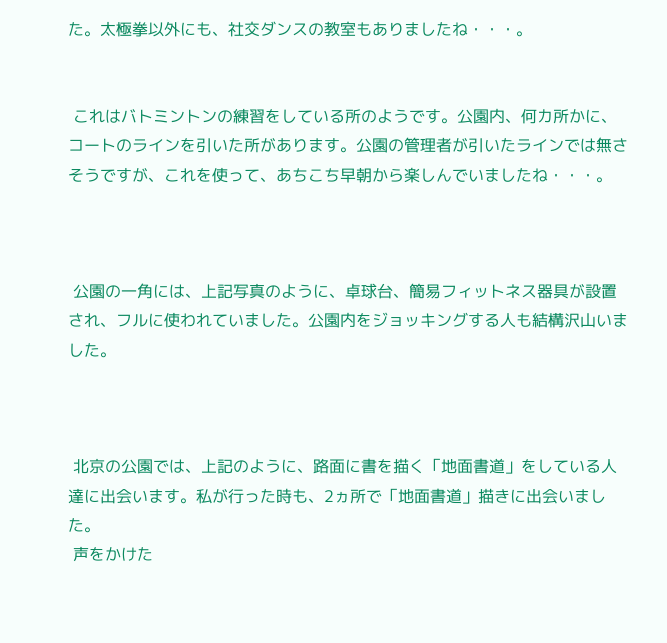た。太極拳以外にも、社交ダンスの教室もありましたね・・・。


 これはバトミントンの練習をしている所のようです。公園内、何カ所かに、コートのラインを引いた所があります。公園の管理者が引いたラインでは無さそうですが、これを使って、あちこち早朝から楽しんでいましたね・・・。



 公園の一角には、上記写真のように、卓球台、簡易フィットネス器具が設置され、フルに使われていました。公園内をジョッキングする人も結構沢山いました。



 北京の公園では、上記のように、路面に書を描く「地面書道」をしている人達に出会います。私が行った時も、2ヵ所で「地面書道」描きに出会いました。
 声をかけた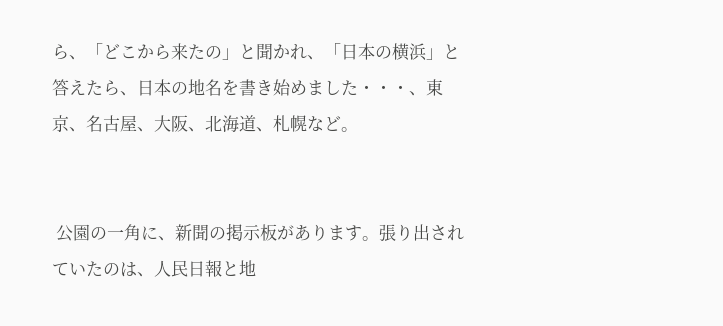ら、「どこから来たの」と聞かれ、「日本の横浜」と答えたら、日本の地名を書き始めました・・・、東京、名古屋、大阪、北海道、札幌など。


 公園の一角に、新聞の掲示板があります。張り出されていたのは、人民日報と地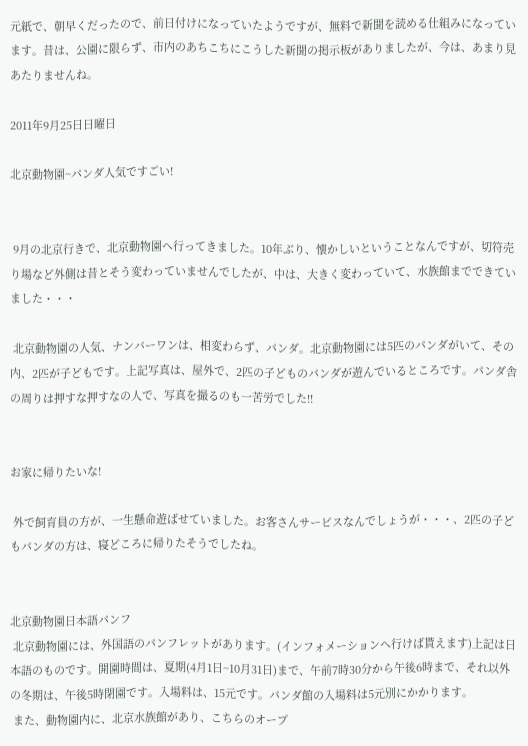元紙で、朝早くだったので、前日付けになっていたようですが、無料で新聞を読める仕組みになっています。昔は、公園に限らず、市内のあちこちにこうした新聞の掲示板がありましたが、今は、あまり見あたりませんね。

2011年9月25日日曜日

北京動物園~パンダ人気ですごい!


 9月の北京行きで、北京動物園へ行ってきました。10年ぶり、懐かしいということなんですが、切符売り場など外側は昔とそう変わっていませんでしたが、中は、大きく変わっていて、水族館までできていました・・・

 北京動物園の人気、ナンバーワンは、相変わらず、パンダ。北京動物園には5匹のパンダがいて、その内、2匹が子どもです。上記写真は、屋外で、2匹の子どものパンダが遊んでいるところです。パンダ舎の周りは押すな押すなの人で、写真を撮るのも一苦労でした!!


お家に帰りたいな!

 外で飼育員の方が、一生懸命遊ばせていました。お客さんサービスなんでしょうが・・・、2匹の子どもパンダの方は、寝どころに帰りたそうでしたね。


北京動物園日本語パンフ
 北京動物園には、外国語のパンフレットがあります。(インフォメーションへ行けば貰えます)上記は日本語のものです。開園時間は、夏期(4月1日~10月31日)まで、午前7時30分から午後6時まで、それ以外の冬期は、午後5時閉園です。入場料は、15元です。パンダ館の入場料は5元別にかかります。
 また、動物園内に、北京水族館があり、こちらのオープ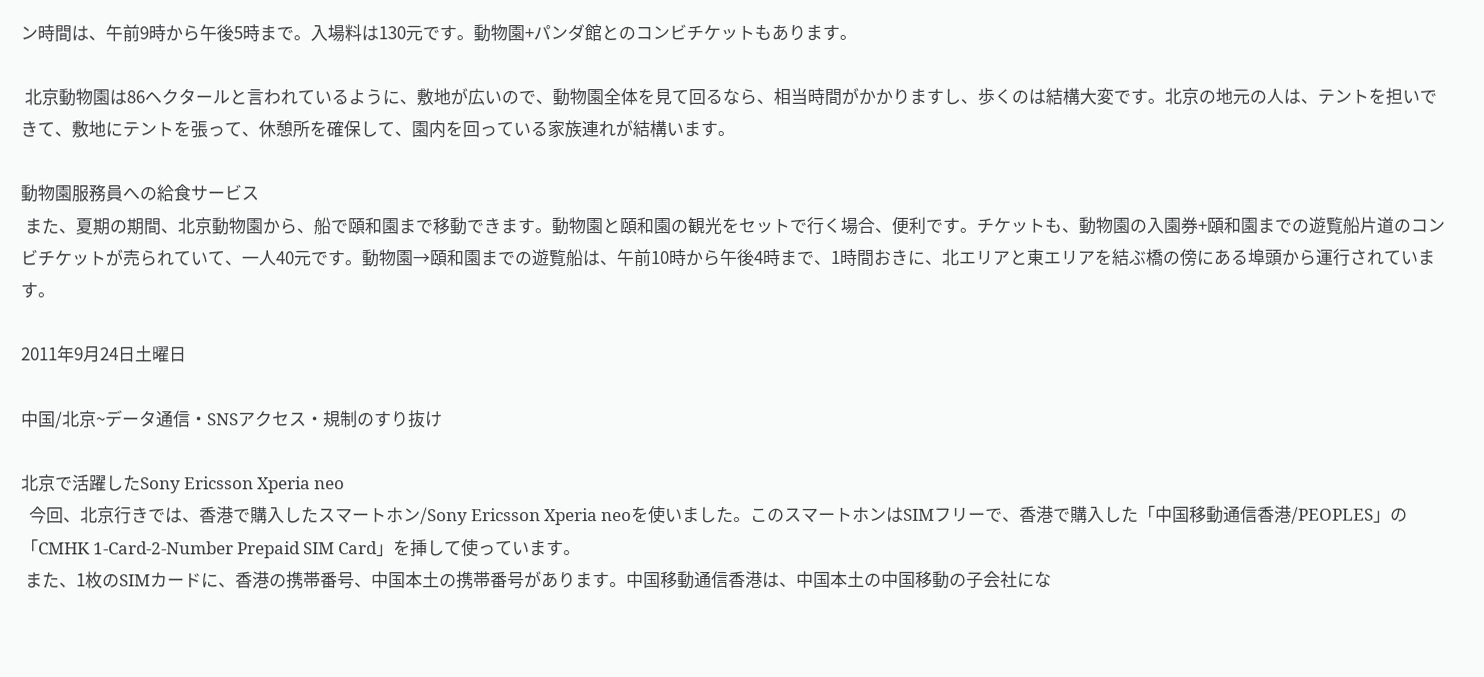ン時間は、午前9時から午後5時まで。入場料は130元です。動物園+パンダ館とのコンビチケットもあります。

 北京動物園は86ヘクタールと言われているように、敷地が広いので、動物園全体を見て回るなら、相当時間がかかりますし、歩くのは結構大変です。北京の地元の人は、テントを担いできて、敷地にテントを張って、休憩所を確保して、園内を回っている家族連れが結構います。

動物園服務員への給食サービス
 また、夏期の期間、北京動物園から、船で頤和園まで移動できます。動物園と頤和園の観光をセットで行く場合、便利です。チケットも、動物園の入園券+頤和園までの遊覧船片道のコンビチケットが売られていて、一人40元です。動物園→頤和園までの遊覧船は、午前10時から午後4時まで、1時間おきに、北エリアと東エリアを結ぶ橋の傍にある埠頭から運行されています。

2011年9月24日土曜日

中国/北京~データ通信・SNSアクセス・規制のすり抜け

北京で活躍したSony Ericsson Xperia neo
  今回、北京行きでは、香港で購入したスマートホン/Sony Ericsson Xperia neoを使いました。このスマートホンはSIMフリーで、香港で購入した「中国移動通信香港/PEOPLES」の「CMHK 1-Card-2-Number Prepaid SIM Card」を挿して使っています。
 また、1枚のSIMカードに、香港の携帯番号、中国本土の携帯番号があります。中国移動通信香港は、中国本土の中国移動の子会社にな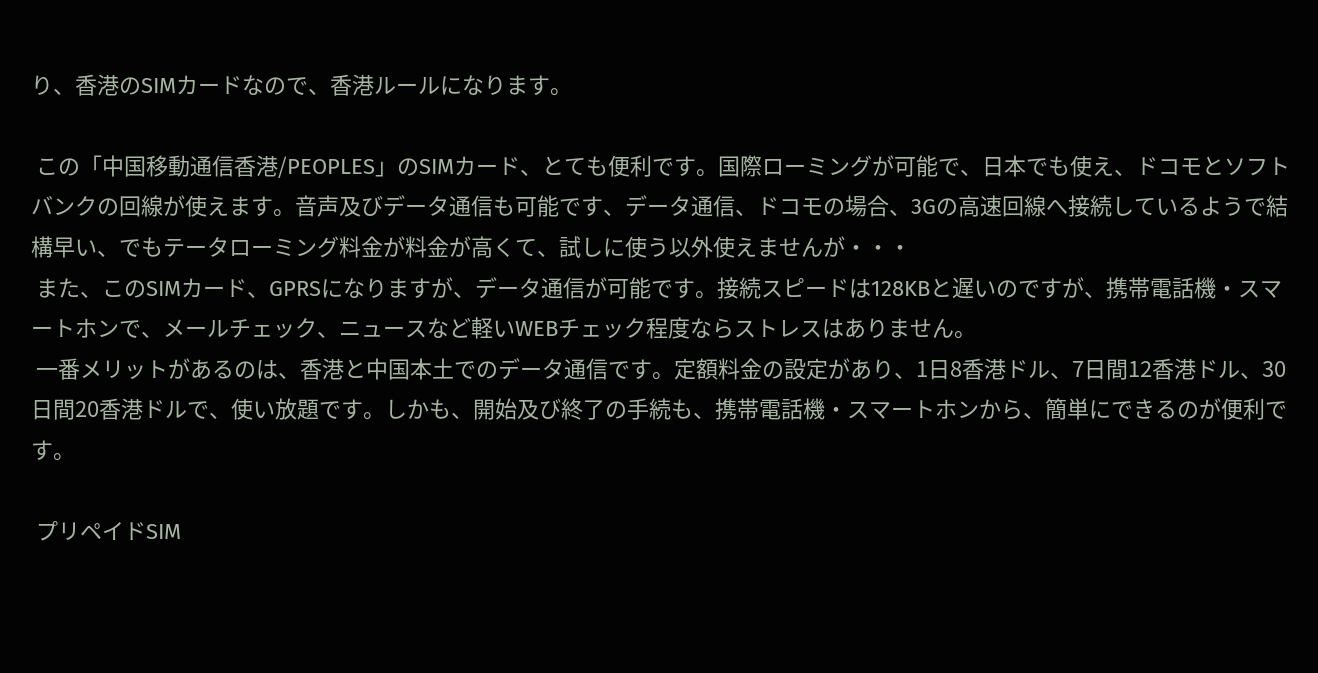り、香港のSIMカードなので、香港ルールになります。

 この「中国移動通信香港/PEOPLES」のSIMカード、とても便利です。国際ローミングが可能で、日本でも使え、ドコモとソフトバンクの回線が使えます。音声及びデータ通信も可能です、データ通信、ドコモの場合、3Gの高速回線へ接続しているようで結構早い、でもテータローミング料金が料金が高くて、試しに使う以外使えませんが・・・
 また、このSIMカード、GPRSになりますが、データ通信が可能です。接続スピードは128KBと遅いのですが、携帯電話機・スマートホンで、メールチェック、ニュースなど軽いWEBチェック程度ならストレスはありません。
 一番メリットがあるのは、香港と中国本土でのデータ通信です。定額料金の設定があり、1日8香港ドル、7日間12香港ドル、30日間20香港ドルで、使い放題です。しかも、開始及び終了の手続も、携帯電話機・スマートホンから、簡単にできるのが便利です。

 プリペイドSIM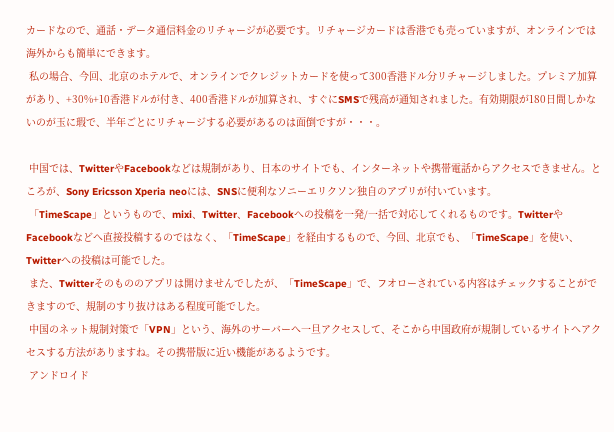カードなので、通話・データ通信料金のリチャージが必要です。リチャージカードは香港でも売っていますが、オンラインでは海外からも簡単にできます。
 私の場合、今回、北京のホテルで、オンラインでクレジットカードを使って300香港ドル分リチャージしました。プレミア加算があり、+30%+10香港ドルが付き、400香港ドルが加算され、すぐにSMSで残高が通知されました。有効期限が180日間しかないのが玉に瑕で、半年ごとにリチャージする必要があるのは面倒ですが・・・。

 中国では、TwitterやFacebookなどは規制があり、日本のサイトでも、インターネットや携帯電話からアクセスできません。ところが、Sony Ericsson Xperia neoには、SNSに便利なソニーエリクソン独自のアプリが付いています。
 「TimeScape」というもので、mixi、Twitter、Facebookへの投稿を一発/一括で対応してくれるものです。TwitterやFacebookなどへ直接投稿するのではなく、「TimeScape」を経由するもので、今回、北京でも、「TimeScape」を使い、Twitterへの投稿は可能でした。
 また、Twitterそのもののアプリは開けませんでしたが、「TimeScape」で、フオローされている内容はチェックすることができますので、規制のすり抜けはある程度可能でした。
 中国のネット規制対策で「VPN」という、海外のサーバーへ一旦アクセスして、そこから中国政府が規制しているサイトへアクセスする方法がありますね。その携帯版に近い機能があるようです。
 アンドロイド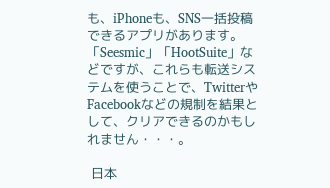も、iPhoneも、SNS一括投稿できるアプリがあります。「Seesmic」「HootSuite」などですが、これらも転送システムを使うことで、TwitterやFacebookなどの規制を結果として、クリアできるのかもしれません・・・。

 日本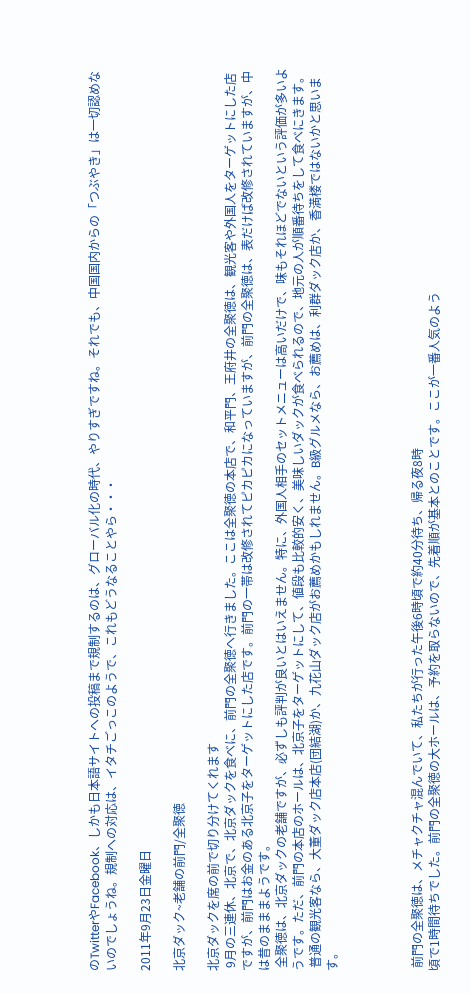のTwitterやFacebook、しかも日本語サイトへの投稿まで規制するのは、グローバル化の時代、やりすぎですね。それでも、中国国内からの「つぶやき」は一切認めないのでしょうね。規制への対応は、イタチごっこのようで、これもどうなることやら・・・

2011年9月23日金曜日

北京ダック~老舗の前門/全聚徳

北京ダックを席の前で切り分けてくれます
 9月の三連休、北京で、北京ダックを食べに、前門の全聚徳へ行きました。ここは全聚徳の本店で、和平門、王府井の全聚徳は、観光客や外国人をターゲットにした店ですが、前門はお金のある北京子をターゲットにした店です。前門の一帯は改修されてピカピカになっていますが、前門の全聚徳は、表だけば改修されていますが、中は昔のまままようです。
 全聚徳は、北京ダックの老舗ですが、必ずしも評判が良いとはいえません。特に、外国人相手のセットメニューは高いだけで、味もそれほどでないという評価が多いようです。ただ、前門の本店のホールは、北京子をターゲットにして、値段も比較的安く、美味しいダックが食べられるので、地元の人が順番待ちをして食べにきます。
 普通の観光客なら、大董ダック店本店(団結湖)か、九花山ダック店がお薦めかもしれません。B級グルメなら、お薦めは、利群ダック店か、香満楼ではないかと思います。




 前門の全聚徳は、メチャクチャ混んでいて、私たちが行った午後6時頃で約40分待ち、帰る夜8時
頃で1時間待ちでした。前門の全聚徳の大ホールは、予約を取らないので、先着順が基本とのことです。ここが一番人気のよう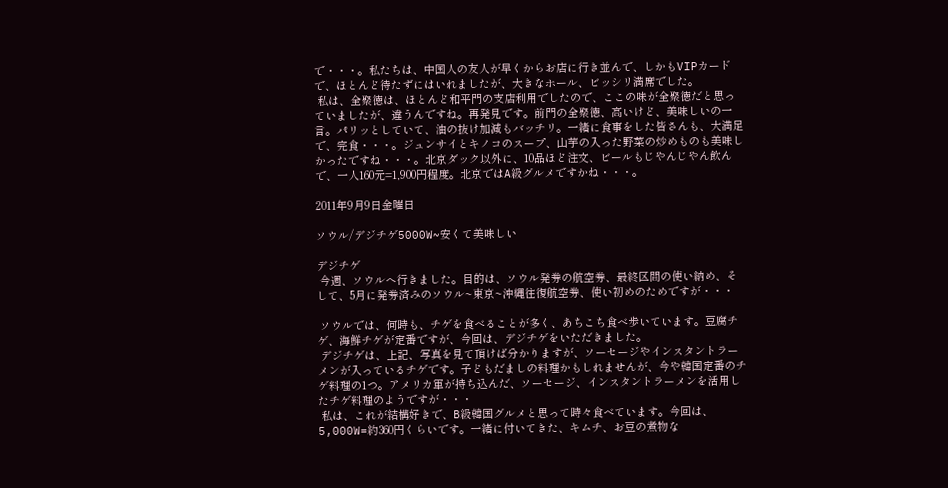で・・・。私たちは、中国人の友人が早くからお店に行き並んで、しかもVIPカードで、ほとんど待たずにはいれましたが、大きなホール、ビッシリ満席でした。
 私は、全聚徳は、ほとんど和平門の支店利用でしたので、ここの味が全聚徳だと思っていましたが、違うんですね。再発見です。前門の全聚徳、高いけど、美味しいの一言。パリッとしていて、油の抜け加減もバッチリ。一緒に食事をした皆さんも、大満足で、完食・・・。ジュンサイとキノコのスープ、山芋の入った野菜の炒めものも美味しかったですね・・・。北京ダック以外に、10品ほど注文、ビールもじやんじやん飲んで、一人160元=1,900円程度。北京ではA級グルメですかね・・・。

2011年9月9日金曜日

ソウル/デジチゲ5000W~安くて美味しい

デジチゲ
 今週、ソウルへ行きました。目的は、ソウル発券の航空券、最終区間の使い納め、そして、5月に発券済みのソウル~東京~沖縄往復航空券、使い初めのためですが・・・

 ソウルでは、何時も、チゲを食べることが多く、あちこち食べ歩いています。豆腐チゲ、海鮮チゲが定番ですが、今回は、デジチゲをいただきました。
 デジチゲは、上記、写真を見て頂けば分かりますが、ソーセージやインスタントラーメンが入っているチゲです。子どもだましの料理かもしれませんが、今や韓国定番のチゲ料理の1つ。アメリカ軍が持ち込んだ、ソーセージ、インスタントラーメンを活用したチゲ料理のようですが・・・
 私は、これが結構好きで、B級韓国グルメと思って時々食べています。今回は、5,000W=約360円くらいです。一緒に付いてきた、キムチ、お豆の煮物な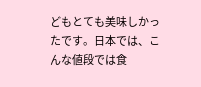どもとても美味しかったです。日本では、こんな値段では食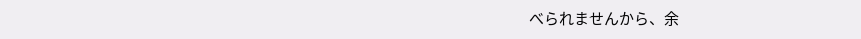べられませんから、余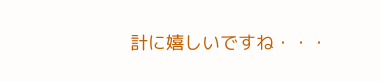計に嬉しいですね・・・